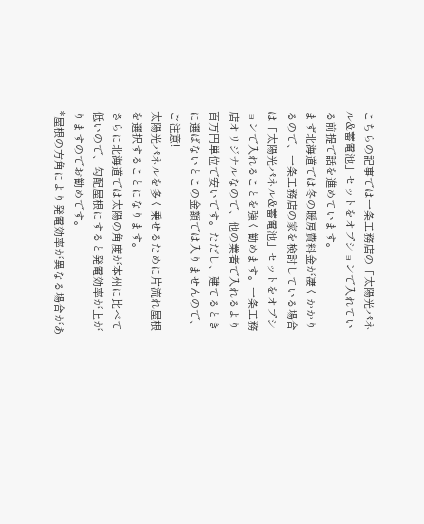こちらの記事では一条工務店の「太陽光パネル&蓄電池」セットをオプションで入れている前提で話を進めています。
まず北海道では冬の暖房費料金が凄くかかりるので、一条工務店の家を検討している場合は「太陽光パネル&蓄電池」セットをオプションで入れることを強く勧めます。一条工務店オリジナルなので、他の業者で入れるより百万円単位で安いです。ただし、建てるときに選ばないとこの金額では入りませんので、ご注意!
太陽光パネルを多く乗せるために片流れ屋根を選択することになります。
さらに北海道では太陽の角度が本州に比べて低いので、勾配屋根にすると発電効率が上がりますのでお勧めです。
*屋根の方角により発電効率が異なる場合があ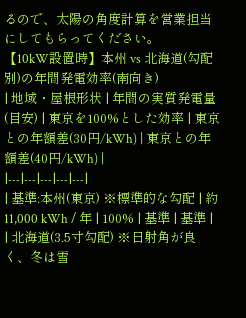るので、太陽の角度計算を営業担当にしてもらってください。
【10kW設置時】本州 vs 北海道(勾配別)の年間発電効率(南向き)
| 地域・屋根形状 | 年間の実質発電量(目安) | 東京を100%とした効率 | 東京との年額差(30円/kWh) | 東京との年額差(40円/kWh) |
|---|---|---|---|---|
| 基準:本州(東京) ※標準的な勾配 | 約11,000 kWh / 年 | 100% | 基準 | 基準 |
| 北海道(3.5寸勾配) ※日射角が良く、冬は雪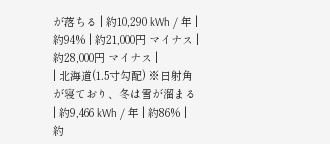が落ちる | 約10,290 kWh / 年 | 約94% | 約21,000円 マイナス | 約28,000円 マイナス |
| 北海道(1.5寸勾配) ※日射角が寝ており、冬は雪が溜まる | 約9,466 kWh / 年 | 約86% | 約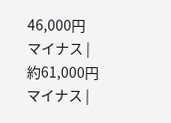46,000円 マイナス | 約61,000円 マイナス |